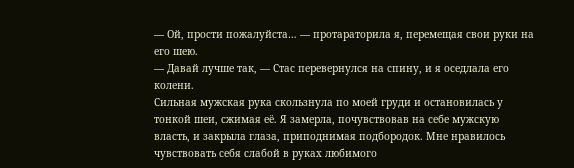— Ой, прости пожалуйста… — протараторила я, перемещая свои руки на его шею.
— Давай лучше так, — Стас перевернулся на спину, и я оседлала его колени.
Сильная мужская рука скользнула по моей груди и остановилась у тонкой шеи, сжимая её. Я замерла, почувствовав на себе мужскую власть, и закрыла глаза, приподнимая подбородок. Мне нравилось чувствовать себя слабой в руках любимого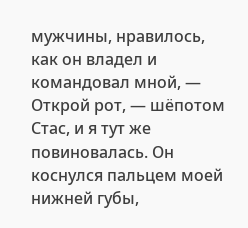мужчины, нравилось, как он владел и командовал мной, — Открой рот, — шёпотом Стас, и я тут же повиновалась. Он коснулся пальцем моей нижней губы,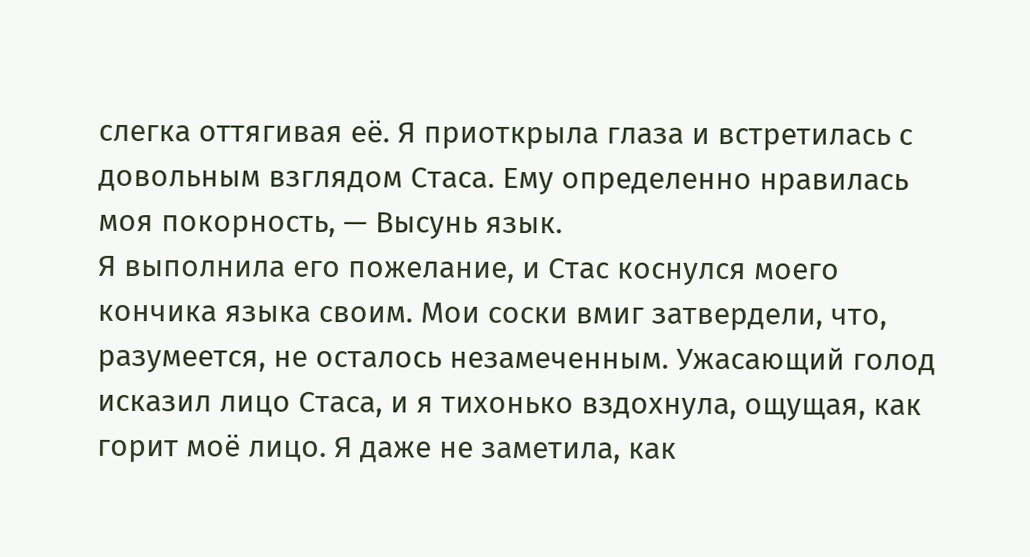слегка оттягивая её. Я приоткрыла глаза и встретилась с довольным взглядом Стаса. Ему определенно нравилась моя покорность, — Высунь язык.
Я выполнила его пожелание, и Стас коснулся моего кончика языка своим. Мои соски вмиг затвердели, что, разумеется, не осталось незамеченным. Ужасающий голод исказил лицо Стаса, и я тихонько вздохнула, ощущая, как горит моё лицо. Я даже не заметила, как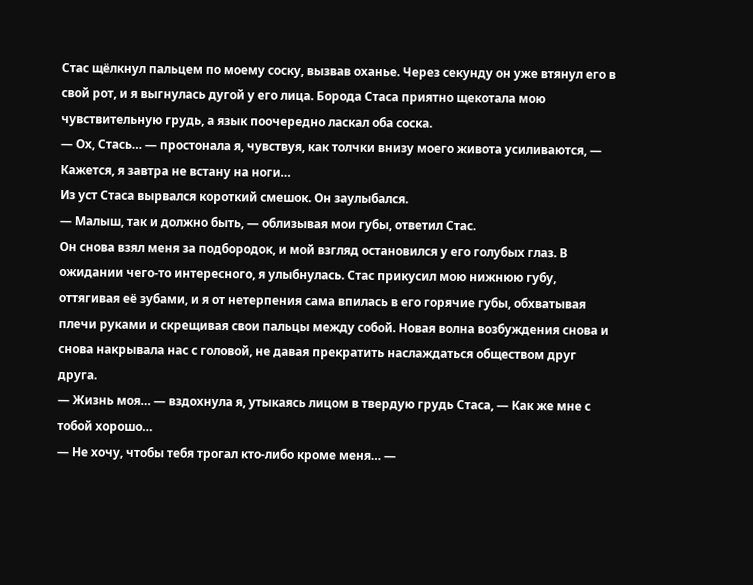Стас щёлкнул пальцем по моему соску, вызвав оханье. Через секунду он уже втянул его в свой рот, и я выгнулась дугой у его лица. Борода Стаса приятно щекотала мою чувствительную грудь, а язык поочередно ласкал оба соска.
— Ох, Стась… — простонала я, чувствуя, как толчки внизу моего живота усиливаются, — Кажется, я завтра не встану на ноги…
Из уст Стаса вырвался короткий смешок. Он заулыбался.
— Малыш, так и должно быть, — облизывая мои губы, ответил Стас.
Он снова взял меня за подбородок, и мой взгляд остановился у его голубых глаз. В ожидании чего-то интересного, я улыбнулась. Стас прикусил мою нижнюю губу, оттягивая её зубами, и я от нетерпения сама впилась в его горячие губы, обхватывая плечи руками и скрещивая свои пальцы между собой. Новая волна возбуждения снова и снова накрывала нас с головой, не давая прекратить наслаждаться обществом друг друга.
— Жизнь моя… — вздохнула я, утыкаясь лицом в твердую грудь Стаса, — Как же мне с тобой хорошо…
— Не хочу, чтобы тебя трогал кто-либо кроме меня… —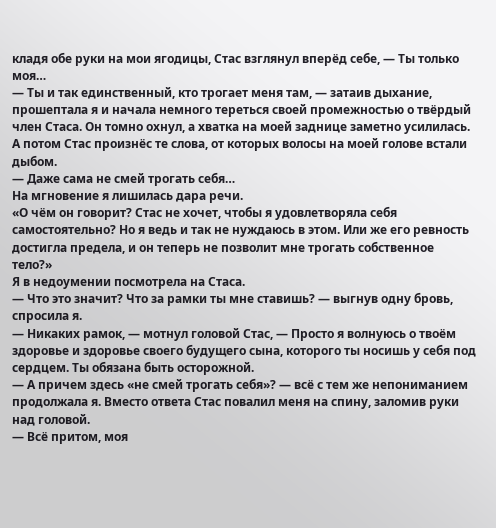кладя обе руки на мои ягодицы, Стас взглянул вперёд себе, — Ты только моя…
— Ты и так единственный, кто трогает меня там, — затаив дыхание, прошептала я и начала немного тереться своей промежностью о твёрдый член Стаса. Он томно охнул, а хватка на моей заднице заметно усилилась.
А потом Стас произнёс те слова, от которых волосы на моей голове встали дыбом.
— Даже сама не смей трогать себя…
На мгновение я лишилась дара речи.
«О чём он говорит? Стас не хочет, чтобы я удовлетворяла себя самостоятельно? Но я ведь и так не нуждаюсь в этом. Или же его ревность достигла предела, и он теперь не позволит мне трогать собственное тело?»
Я в недоумении посмотрела на Стаса.
— Что это значит? Что за рамки ты мне ставишь? — выгнув одну бровь, спросила я.
— Никаких рамок, — мотнул головой Стас, — Просто я волнуюсь о твоём здоровье и здоровье своего будущего сына, которого ты носишь у себя под сердцем. Ты обязана быть осторожной.
— А причем здесь «не смей трогать себя»? — всё с тем же непониманием продолжала я. Вместо ответа Стас повалил меня на спину, заломив руки над головой.
— Всё притом, моя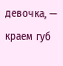девочка, — краем губ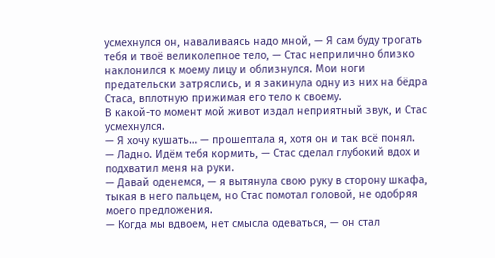усмехнулся он, наваливаясь надо мной, — Я сам буду трогать тебя и твоё великолепное тело, — Стас неприлично близко наклонился к моему лицу и облизнулся. Мои ноги предательски затряслись, и я закинула одну из них на бёдра Стаса, вплотную прижимая его тело к своему.
В какой-то момент мой живот издал неприятный звук, и Стас усмехнулся.
— Я хочу кушать… — прошептала я, хотя он и так всё понял.
— Ладно. Идём тебя кормить, — Стас сделал глубокий вдох и подхватил меня на руки.
— Давай оденемся, — я вытянула свою руку в сторону шкафа, тыкая в него пальцем, но Стас помотал головой, не одобряя моего предложения.
— Когда мы вдвоем, нет смысла одеваться, — он стал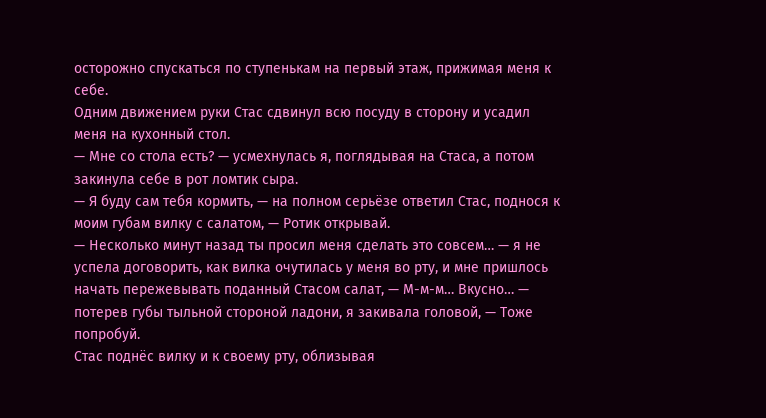осторожно спускаться по ступенькам на первый этаж, прижимая меня к себе.
Одним движением руки Стас сдвинул всю посуду в сторону и усадил меня на кухонный стол.
— Мне со стола есть? — усмехнулась я, поглядывая на Стаса, а потом закинула себе в рот ломтик сыра.
— Я буду сам тебя кормить, — на полном серьёзе ответил Стас, поднося к моим губам вилку с салатом, — Ротик открывай.
— Несколько минут назад ты просил меня сделать это совсем… — я не успела договорить, как вилка очутилась у меня во рту, и мне пришлось начать пережевывать поданный Стасом салат, — М-м-м… Вкусно… — потерев губы тыльной стороной ладони, я закивала головой, — Тоже попробуй.
Стас поднёс вилку и к своему рту, облизывая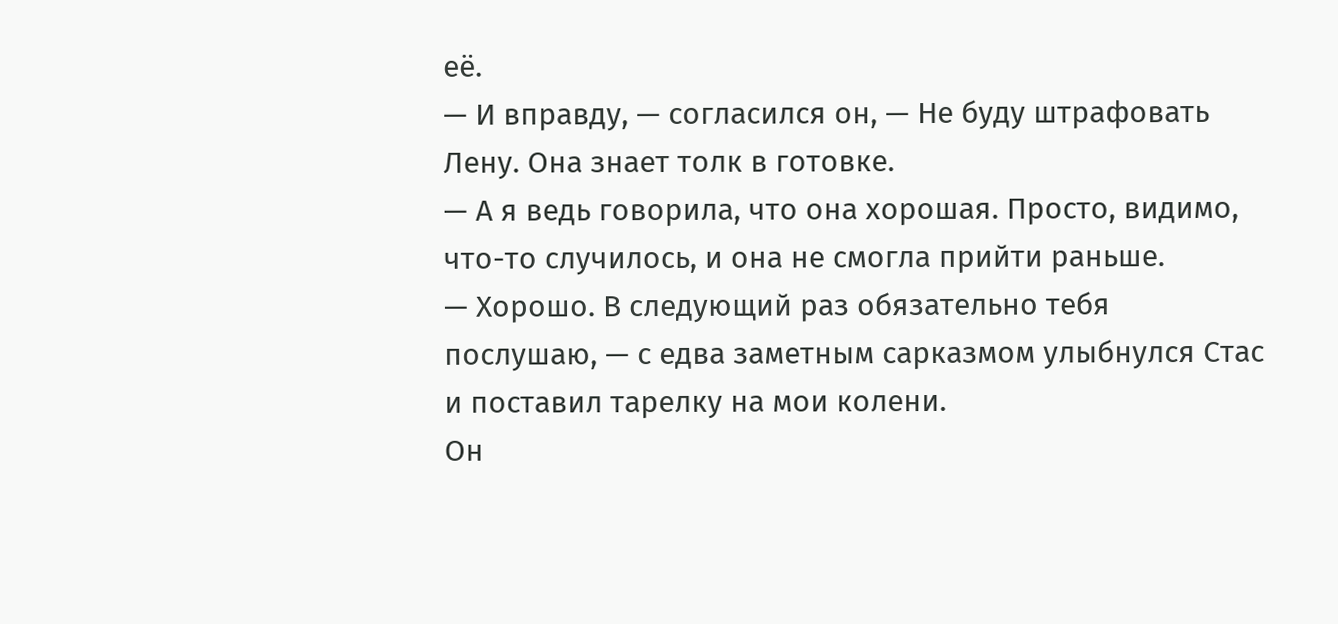её.
— И вправду, — согласился он, — Не буду штрафовать Лену. Она знает толк в готовке.
— А я ведь говорила, что она хорошая. Просто, видимо, что-то случилось, и она не смогла прийти раньше.
— Хорошо. В следующий раз обязательно тебя послушаю, — с едва заметным сарказмом улыбнулся Стас и поставил тарелку на мои колени.
Он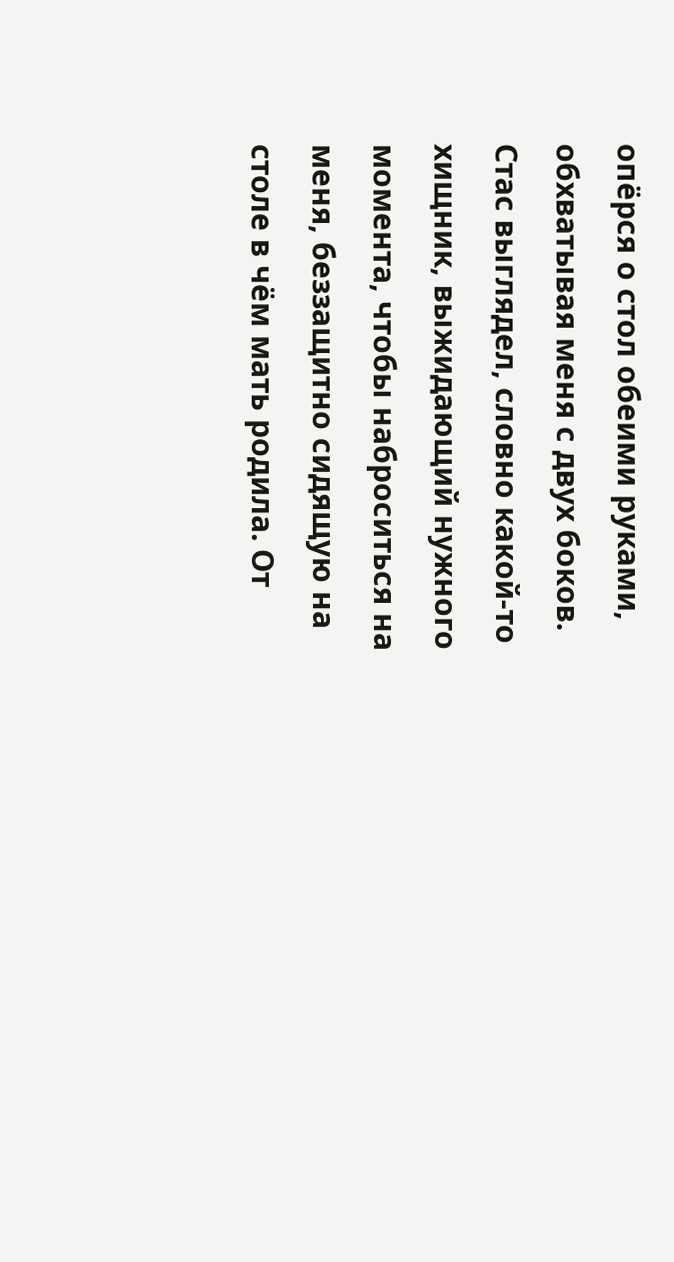опёрся о стол обеими руками, обхватывая меня с двух боков. Стас выглядел, словно какой-то хищник, выжидающий нужного момента, чтобы наброситься на меня, беззащитно сидящую на столе в чём мать родила. От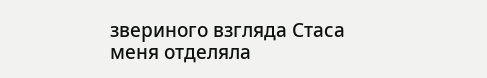звериного взгляда Стаса меня отделяла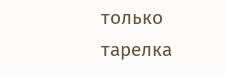только тарелка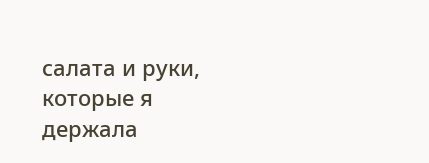салата и руки, которые я держала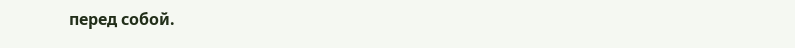перед собой.